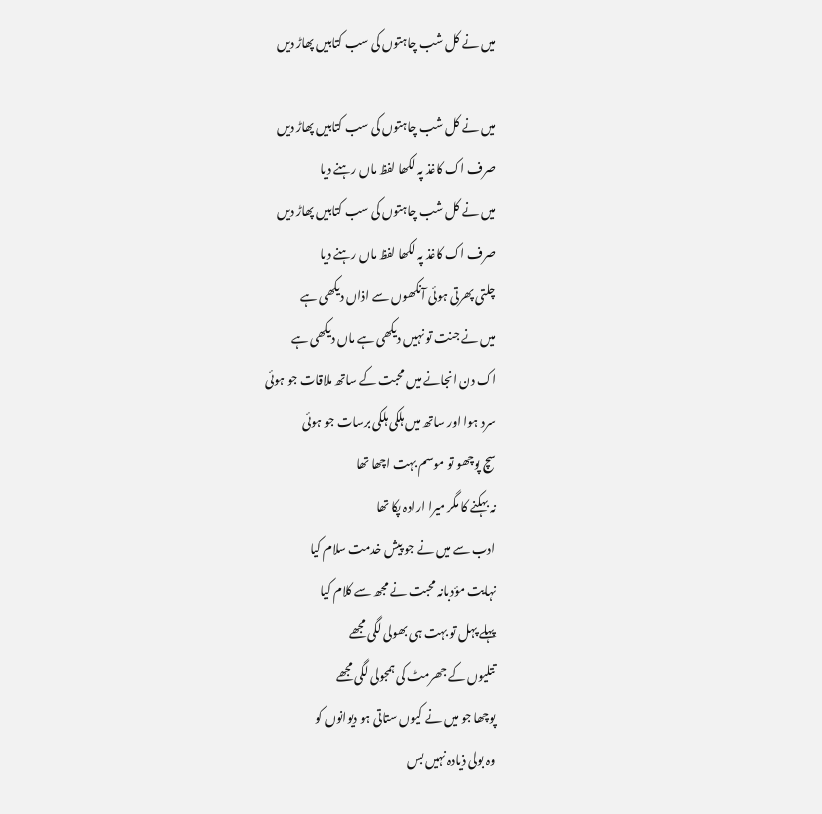میں نے کل شب چاہتوں کی سب کتابیں پھاڑ دیں

میں نے کل شب چاہتوں کی سب کتابیں پھاڑ دیں
صرف اک کاغذ پہ لکھا لفظ ماں رہنے دیا
میں نے کل شب چاہتوں کی سب کتابیں پھاڑ دیں
صرف اک کاغذ پہ لکھا لفظ ماں رہنے دیا
چلتی پھرتی ہوئی آنکھوں سے اذاں دیکھی ہے
میں نے جنت تو نہیں دیکھی ہے ماں دیکھی ہے
اک دن انجانے میں محبت کے ساتھ ملاقات جو ہوئی
سرد ہوا اور ساتھ میں ہلکی ہلکی برسات جو ہوئی
سچ پوچھو تو موسم بہت اچھا تھا
نہ بہکنے کا مگر میرا ارادہ پکا تھا
ادب سے میں نے جو پیش خدمت سلام کیا
نہایت مؤدبانہ محبت نے مجھ سے کلام کیا
پہلے پہل تو بہت ہی بھولی لگی مجھے
تتلیوں کے جھرمٹ کی ہمجولی لگی مجھے
پوچھا جو میں نے کیوں ستاتی ہو دیوانوں کو
وہ بولی ذیادہ نہیں بس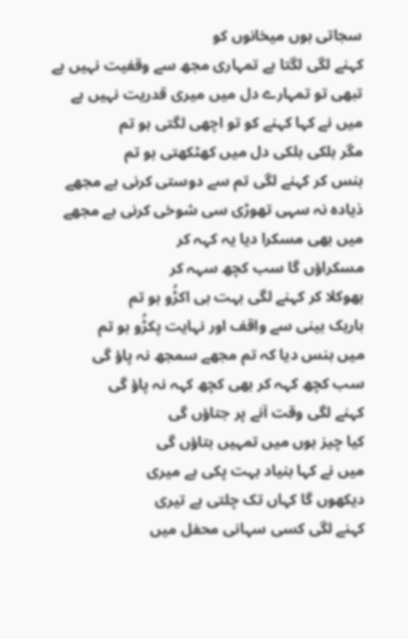سجاتی ہوں میخانوں کو
کہنے لگی لگتا ہے تمہاری مجھ سے وقفیت نہیں ہے
تبھی تو تمہارے دل میں میری قدریت نہیں ہے
میں نے کہا کہنے کو تو اچھی لگتی ہو تم
مگر ہلکی ہلکی دل میں کھٹکھتی ہو تم
ہنس کر کہنے لگی تم سے دوستی کرنی ہے مجھے
ذیادہ نہ سہی تھوڑی سی شوخی کرنی ہے مجھے
میں بھی مسکرا دیا یہ کہہ کر
مسکراؤں گا سب کچھ سہہ کر
بھوکلا کر کہنے لگی بہت ہی اکڑُو ہو تم
باریک بینی سے واقف اور نہایت پکڑُو ہو تم
میں ہنس دیا کہ تم مجھے سمجھ نہ پاؤ گی
سب کچھ کہہ کر بھی کچھ کہہ نہ پاؤ گی
کہنے لگی وقت آنے پر جتاؤں گی
کیا چیز ہوں میں تمہیں بتاؤں گی
میں نے کہا بنیاد بہت پکی ہے میری
دیکھوں گا کہاں تک چلتی ہے تیری
کہنے لگی کسی سہانی محفل میں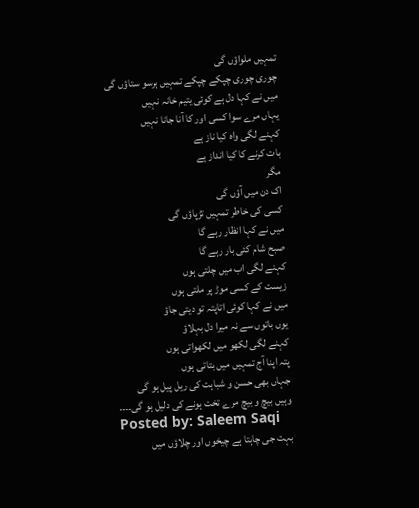تمہیں ملواؤں گی
چوری چوری چپکے چپکے تمہیں ہرسو ستاؤں گی
میں نے کہا دل ہے کوئی یتیم خانہ نہیں
یہاں مرے سوا کسی اور کا آنا جانا نہیں
کہنے لگی واہ کیا ناز ہے
بات کرنے کا کیا انداز ہے
مگر
اک دن میں آؤں گی
کسی کی خاطر تمہیں تڑپاؤں گی
میں نے کہا انظار رہے گا
صبح شام کئی بار رہے گا
کہنے لگی اب میں چلتی ہوں
زیست کے کسی موڑ پر ملتی ہوں
میں نے کہا کوئی اتاپتہ تو دیتی جاؤ
یوں باتوں سے نہ میرا دل بہلاؤ
کہنے لگی لکھو میں لکھواتی ہوں
پتہ اپنا آج تمہیں میں بتاتی ہوں
جہاں بھی حسن و شباہت کی ریل پیل ہو گی
وہیں بیچ و بیچ مرے تخت ہونے کی دلیل ہو گی۔۔۔۔
Posted by: Saleem Saqi
بہت جی چاہتا ہے چیخوں اور چلاؤں میں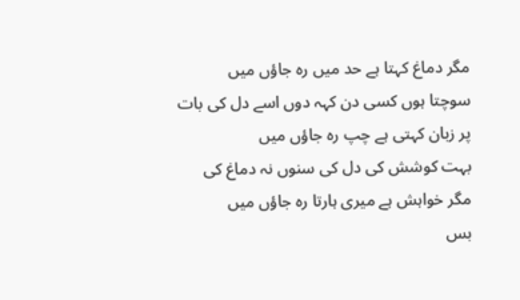مگر دماغ کہتا ہے حد میں رہ جاؤں میں
سوچتا ہوں کسی دن کہہ دوں اسے دل کی بات
پر زبان کہتی ہے چپ رہ جاؤں میں
بہت کوشش کی دل کی سنوں نہ دماغ کی
مگر خواہش ہے میری ہارتا رہ جاؤں میں
بس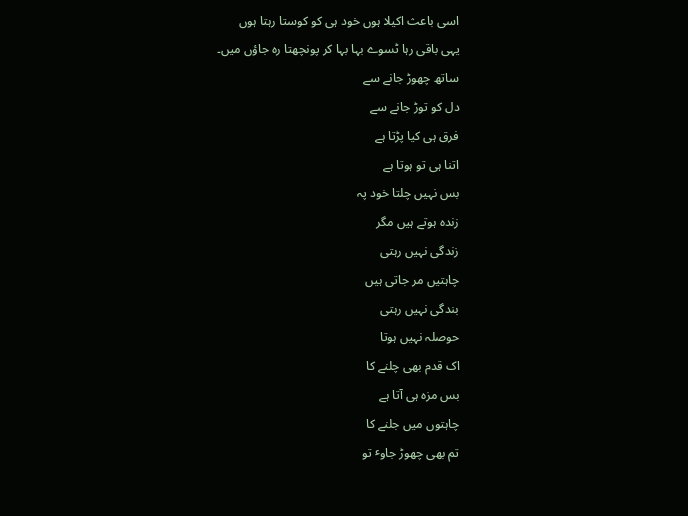اسی باعث اکیلا ہوں خود ہی کو کوستا رہتا ہوں
یہی باقی رہا ٹسوے بہا بہا کر پونچھتا رہ جاؤں میں۔
ساتھ چھوڑ جانے سے
دل کو توڑ جانے سے
فرق ہی کیا پڑتا ہے
اتنا ہی تو ہوتا ہے
بس نہیں چلتا خود پہ
زندہ ہوتے ہیں مگر
زندگی نہیں رہتی
چاہتیں مر جاتی ہیں
بندگی نہیں رہتی
حوصلہ نہیں ہوتا
اک قدم بھی چلنے کا
بس مزہ ہی آتا ہے
چاہتوں میں جلنے کا
تم بھی چھوڑ جاوٴ تو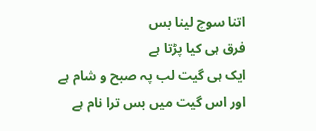اتنا سوچ لینا بس
فرق ہی کیا پڑتا ہے
ایک ہی گیت لب پہ صبح و شام ہے
اور اس گیت میں بس ترا نام ہے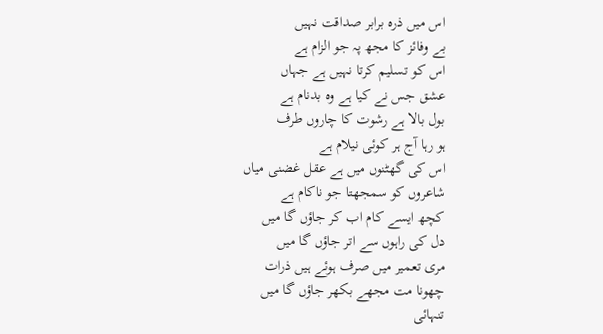اس میں ذرہ برابر صداقت نہیں
بے وفائز کا مجھ پہ جو الزام ہے
اس کو تسلیم کرتا نہیں ہے جہاں
عشق جس نے کیا ہے وہ بدنام ہے
بول بالا ہے رشوت کا چاروں طرف
ہو رہا آج ہر کوئی نیلام ہے
اس کی گھٹنوں میں ہے عقل غضنی میاں
شاعروں کو سمجھتا جو ناکام ہے
کچھ ایسے کام اب کر جاؤں گا میں
دل کی راہوں سے اتر جاؤں گا میں
مری تعمیر میں صرف ہوئے ہیں ذرات
چھونا مت مجھے بکھر جاؤں گا میں
تنہائی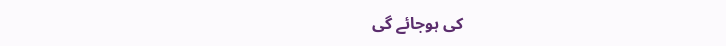کی ہوجائے گی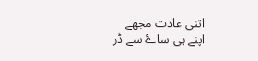اتنی عادت مجھے
اپنے ہی ساۓ سے ڈر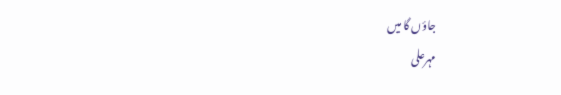جاؤں گا میں
مہرعلی